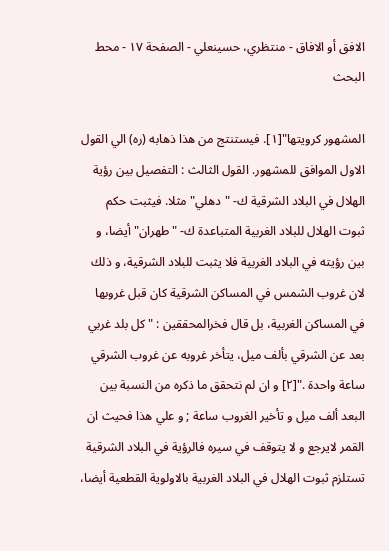الافق أو الافاق - منتظري، حسينعلي - الصفحة ١٧ - محط البحث

المشهور كرويتها"[١]. فيستنتج من هذا ذهابه (ره) الي القول الاول الموافق للمشهور. القول الثالث : التفصيل بين رؤية الهلال في البلاد الشرقية ك- "دهلي" مثلا. فيثبت حكم ثبوت الهلال للبلاد الغربية المتباعدة ك- "طهران" أيضا، و بين رؤيته في البلاد الغربية فلا يثبت للبلاد الشرقية، و ذلك لان غروب الشمس في المساكن الشرقية كان قبل غروبها في المساكن الغربية، بل قال فخرالمحققين : "كل بلد غربي بعد عن الشرقي بألف ميل، يتأخر غروبه عن غروب الشرقي ساعة واحدة ."[٢] و ان لم نتحقق ما ذكره من النسبة بين البعد ألف ميل و تأخير الغروب ساعة ; و علي هذا فحيث ان القمر لايرجع و لا يتوقف في سيره فالرؤية في البلاد الشرقية تستلزم ثبوت الهلال في البلاد الغربية بالاولوية القطعية أيضا،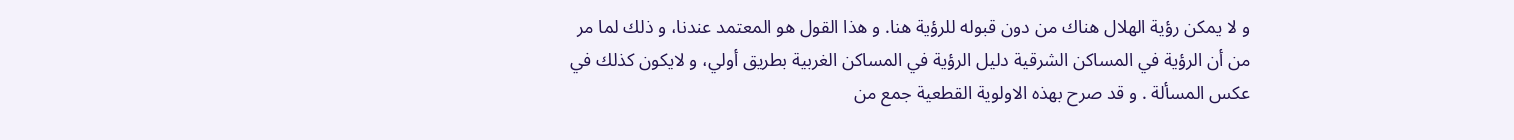و لا يمكن رؤية الهلال هناك من دون قبوله للرؤية هنا. و هذا القول هو المعتمد عندنا، و ذلك لما مر من أن الرؤية في المساكن الشرقية دليل الرؤية في المساكن الغربية بطريق أولي، و لايكون كذلك في عكس المسألة . و قد صرح بهذه الاولوية القطعية جمع من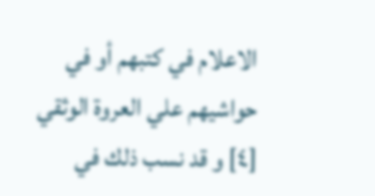الاعلام في كتبهم أو في حواشيهم علي العروة الوثقي [٤] و قد نسب ذلك في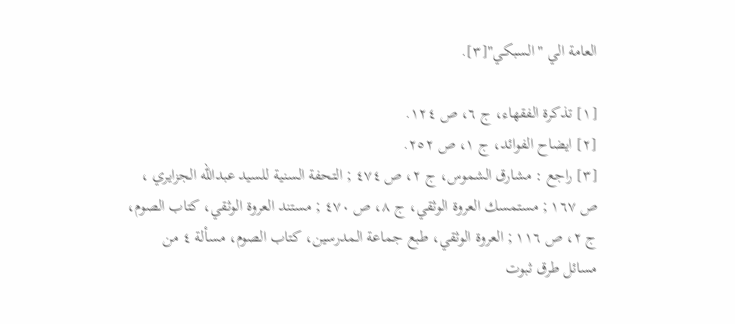العامة الي "السبكي"[٣].

[١] تذكرة الفقهاء، ج ٦، ص ١٢٤.
[٢] ايضاح الفوائد، ج ١، ص ٢٥٢.
[٣] راجع : مشارق الشموس، ج ٢، ص ٤٧٤ ; التحفة السنية للسيد عبدالله الجزايري ، ص ١٦٧ ; مستمسك العروة الوثقي، ج ٨، ص ٤٧٠ ; مستند العروة الوثقي، كتاب الصوم، ج ٢، ص ١١٦ ; العروة الوثقي، طبع جماعة المدرسين، كتاب الصوم، مسألة ٤ من مسائل طرق ثبوت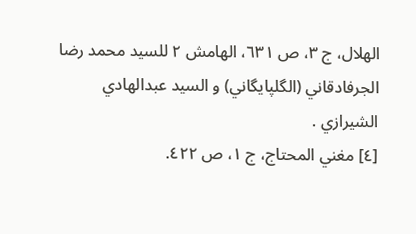الهلال، ج ٣، ص ٦٣١، الهامش ٢ للسيد محمد رضا الجرفادقاني (الگلپايگاني) و السيد عبدالهادي الشيرازي .
[٤] مغني المحتاج، ج ١، ص ٤٢٢.